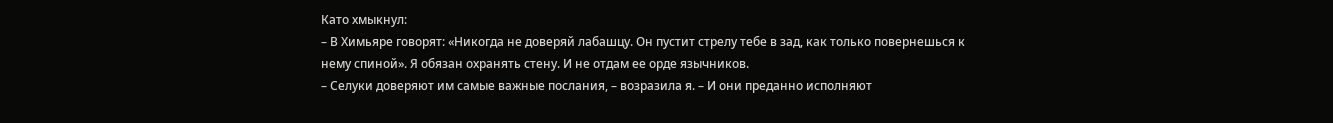Като хмыкнул:
– В Химьяре говорят: «Никогда не доверяй лабашцу. Он пустит стрелу тебе в зад, как только повернешься к нему спиной». Я обязан охранять стену. И не отдам ее орде язычников.
– Селуки доверяют им самые важные послания, – возразила я. – И они преданно исполняют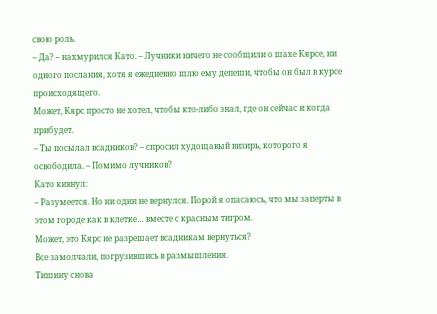свою роль.
– Да? – нахмурился Като. – Лучники ничего не сообщили о шахе Кярсе, ни одного послания, хотя я ежедневно шлю ему депеши, чтобы он был в курсе происходящего.
Может, Кярс просто не хотел, чтобы кто-либо знал, где он сейчас и когда прибудет.
– Ты посылал всадников? – спросил худощавый визирь, которого я освободила. – Помимо лучников?
Като кивнул:
– Разумеется. Но ни один не вернулся. Порой я опасаюсь, что мы заперты в этом городе как в клетке… вместе с красным тигром.
Может, это Кярс не разрешает всадникам вернуться?
Все замолчали, погрузившись в размышления.
Тишину снова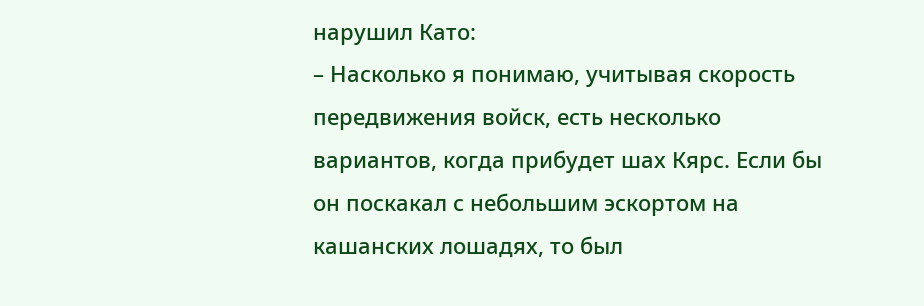нарушил Като:
– Насколько я понимаю, учитывая скорость передвижения войск, есть несколько вариантов, когда прибудет шах Кярс. Если бы он поскакал с небольшим эскортом на кашанских лошадях, то был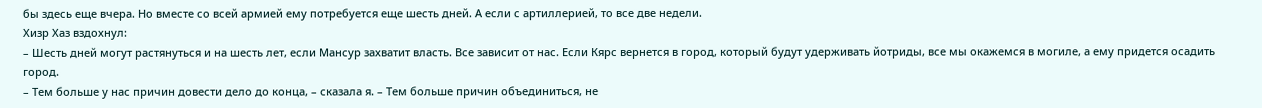бы здесь еще вчера. Но вместе со всей армией ему потребуется еще шесть дней. А если с артиллерией, то все две недели.
Хизр Хаз вздохнул:
– Шесть дней могут растянуться и на шесть лет, если Мансур захватит власть. Все зависит от нас. Если Кярс вернется в город, который будут удерживать йотриды, все мы окажемся в могиле, а ему придется осадить город.
– Тем больше у нас причин довести дело до конца, – сказала я. – Тем больше причин объединиться, не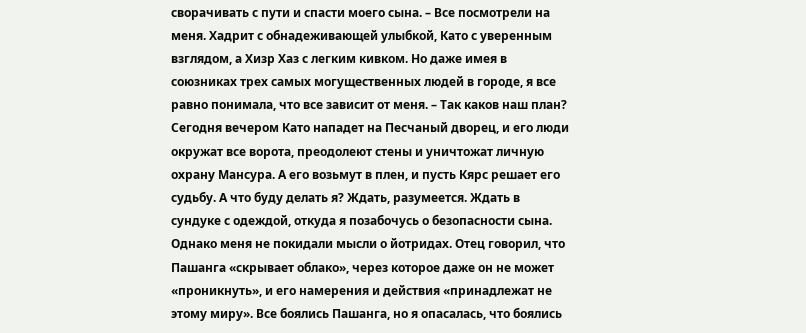сворачивать с пути и спасти моего сына. – Все посмотрели на меня. Хадрит с обнадеживающей улыбкой, Като с уверенным взглядом, а Хизр Хаз с легким кивком. Но даже имея в союзниках трех самых могущественных людей в городе, я все равно понимала, что все зависит от меня. – Так каков наш план?
Сегодня вечером Като нападет на Песчаный дворец, и его люди окружат все ворота, преодолеют стены и уничтожат личную охрану Мансура. А его возьмут в плен, и пусть Кярс решает его судьбу. А что буду делать я? Ждать, разумеется. Ждать в сундуке с одеждой, откуда я позабочусь о безопасности сына.
Однако меня не покидали мысли о йотридах. Отец говорил, что Пашанга «скрывает облако», через которое даже он не может «проникнуть», и его намерения и действия «принадлежат не этому миру». Все боялись Пашанга, но я опасалась, что боялись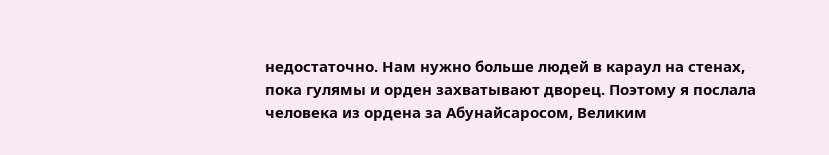недостаточно. Нам нужно больше людей в караул на стенах, пока гулямы и орден захватывают дворец. Поэтому я послала человека из ордена за Абунайсаросом, Великим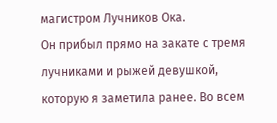магистром Лучников Ока.
Он прибыл прямо на закате с тремя лучниками и рыжей девушкой, которую я заметила ранее. Во всем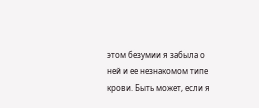этом безумии я забыла о ней и ее незнакомом типе крови. Быть может, если я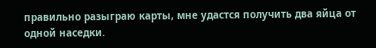правильно разыграю карты, мне удастся получить два яйца от одной наседки.